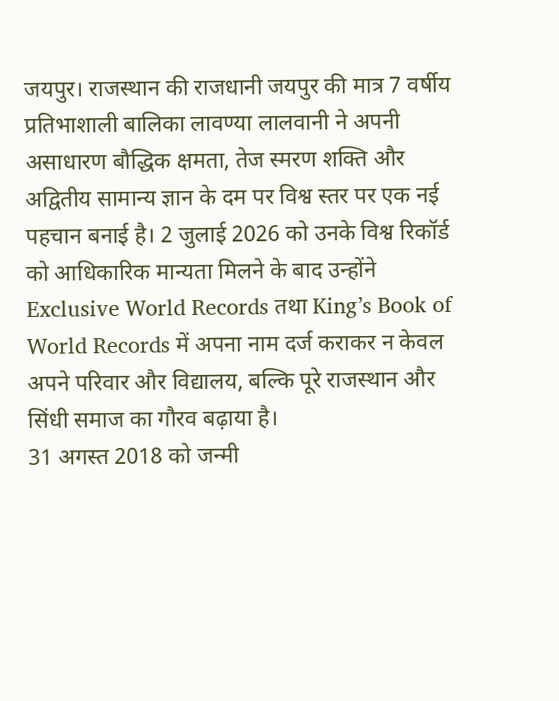जयपुर। राजस्थान की राजधानी जयपुर की मात्र 7 वर्षीय प्रतिभाशाली बालिका लावण्या लालवानी ने अपनी असाधारण बौद्धिक क्षमता, तेज स्मरण शक्ति और अद्वितीय सामान्य ज्ञान के दम पर विश्व स्तर पर एक नई पहचान बनाई है। 2 जुलाई 2026 को उनके विश्व रिकॉर्ड को आधिकारिक मान्यता मिलने के बाद उन्होंने Exclusive World Records तथा King’s Book of World Records में अपना नाम दर्ज कराकर न केवल अपने परिवार और विद्यालय, बल्कि पूरे राजस्थान और सिंधी समाज का गौरव बढ़ाया है।
31 अगस्त 2018 को जन्मी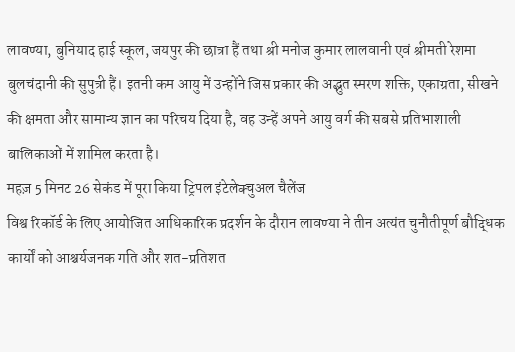लावण्या, बुनियाद हाई स्कूल, जयपुर की छात्रा हैं तथा श्री मनोज कुमार लालवानी एवं श्रीमती रेशमा बुलचंदानी की सुपुत्री हैं। इतनी कम आयु में उन्होंने जिस प्रकार की अद्भुत स्मरण शक्ति, एकाग्रता, सीखने की क्षमता और सामान्य ज्ञान का परिचय दिया है, वह उन्हें अपने आयु वर्ग की सबसे प्रतिभाशाली बालिकाओं में शामिल करता है।
महज़ 5 मिनट 26 सेकंड में पूरा किया ट्रिपल इंटेलेक्चुअल चैलेंज
विश्व रिकॉर्ड के लिए आयोजित आधिकारिक प्रदर्शन के दौरान लावण्या ने तीन अत्यंत चुनौतीपूर्ण बौद्धिक कार्यों को आश्चर्यजनक गति और शत-प्रतिशत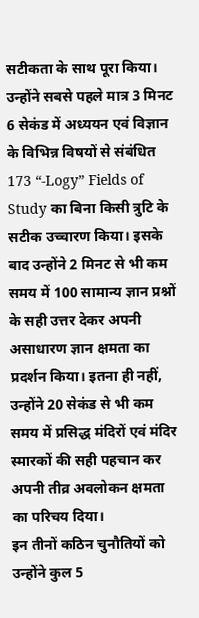सटीकता के साथ पूरा किया।
उन्होंने सबसे पहले मात्र 3 मिनट 6 सेकंड में अध्ययन एवं विज्ञान के विभिन्न विषयों से संबंधित 173 “-Logy” Fields of Study का बिना किसी त्रुटि के सटीक उच्चारण किया। इसके बाद उन्होंने 2 मिनट से भी कम समय में 100 सामान्य ज्ञान प्रश्नों के सही उत्तर देकर अपनी असाधारण ज्ञान क्षमता का प्रदर्शन किया। इतना ही नहीं, उन्होंने 20 सेकंड से भी कम समय में प्रसिद्ध मंदिरों एवं मंदिर स्मारकों की सही पहचान कर अपनी तीव्र अवलोकन क्षमता का परिचय दिया।
इन तीनों कठिन चुनौतियों को उन्होंने कुल 5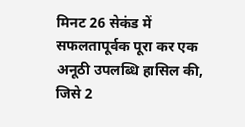मिनट 26 सेकंड में सफलतापूर्वक पूरा कर एक अनूठी उपलब्धि हासिल की, जिसे 2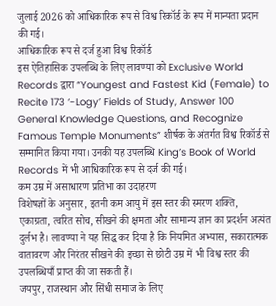जुलाई 2026 को आधिकारिक रूप से विश्व रिकॉर्ड के रूप में मान्यता प्रदान की गई।
आधिकारिक रूप से दर्ज हुआ विश्व रिकॉर्ड
इस ऐतिहासिक उपलब्धि के लिए लावण्या को Exclusive World Records द्वारा “Youngest and Fastest Kid (Female) to Recite 173 ‘-Logy’ Fields of Study, Answer 100 General Knowledge Questions, and Recognize Famous Temple Monuments” शीर्षक के अंतर्गत विश्व रिकॉर्ड से सम्मानित किया गया। उनकी यह उपलब्धि King’s Book of World Records में भी आधिकारिक रूप से दर्ज की गई।
कम उम्र में असाधारण प्रतिभा का उदाहरण
विशेषज्ञों के अनुसार, इतनी कम आयु में इस स्तर की स्मरण शक्ति, एकाग्रता, त्वरित सोच, सीखने की क्षमता और सामान्य ज्ञान का प्रदर्शन अत्यंत दुर्लभ है। लावण्या ने यह सिद्ध कर दिया है कि नियमित अभ्यास, सकारात्मक वातावरण और निरंतर सीखने की इच्छा से छोटी उम्र में भी विश्व स्तर की उपलब्धियाँ प्राप्त की जा सकती हैं।
जयपुर, राजस्थान और सिंधी समाज के लिए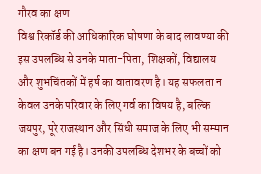गौरव का क्षण
विश्व रिकॉर्ड की आधिकारिक घोषणा के बाद लावण्या की इस उपलब्धि से उनके माता-पिता, शिक्षकों, विद्यालय और शुभचिंतकों में हर्ष का वातावरण है। यह सफलता न केवल उनके परिवार के लिए गर्व का विषय है, बल्कि जयपुर, पूरे राजस्थान और सिंधी समाज के लिए भी सम्मान का क्षण बन गई है। उनकी उपलब्धि देशभर के बच्चों को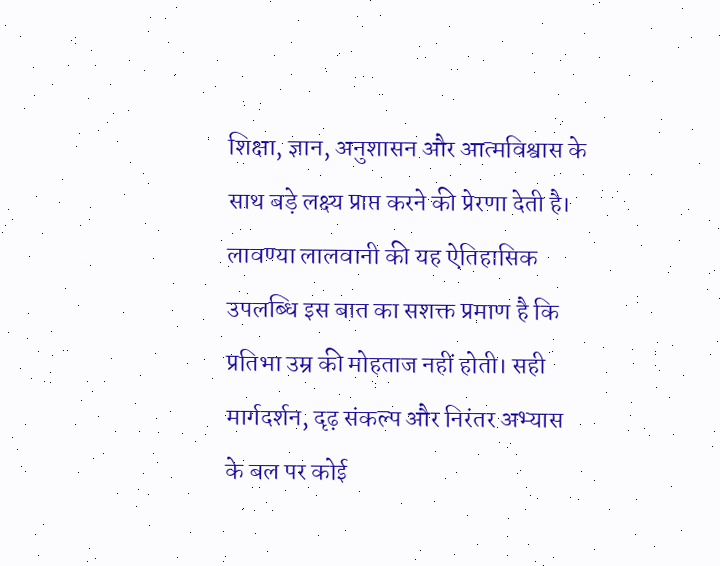शिक्षा, ज्ञान, अनुशासन और आत्मविश्वास के साथ बड़े लक्ष्य प्राप्त करने की प्रेरणा देती है।
लावण्या लालवानी की यह ऐतिहासिक उपलब्धि इस बात का सशक्त प्रमाण है कि प्रतिभा उम्र की मोहताज नहीं होती। सही मार्गदर्शन, दृढ़ संकल्प और निरंतर अभ्यास के बल पर कोई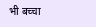भी बच्चा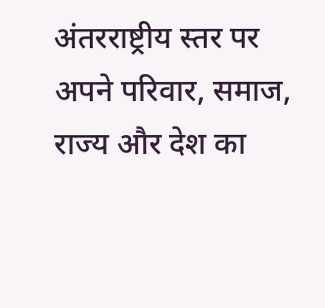अंतरराष्ट्रीय स्तर पर अपने परिवार, समाज, राज्य और देश का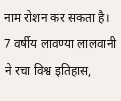नाम रोशन कर सकता है।
7 वर्षीय लावण्या लालवानी ने रचा विश्व इतिहास,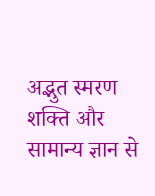अद्भुत स्मरण शक्ति और सामान्य ज्ञान से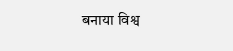बनाया विश्व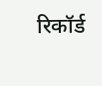रिकॉर्ड